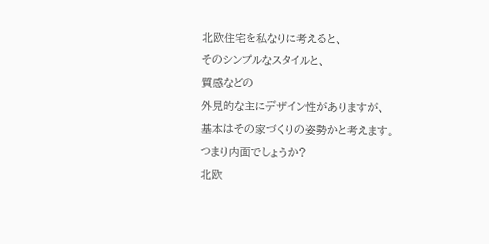北欧住宅を私なりに考えると、
そのシンプルなスタイルと、
質感などの
外見的な主にデザイン性がありますが、
基本はその家づくりの姿勢かと考えます。
つまり内面でしょうか?
北欧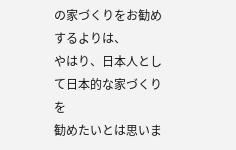の家づくりをお勧めするよりは、
やはり、日本人として日本的な家づくりを
勧めたいとは思いま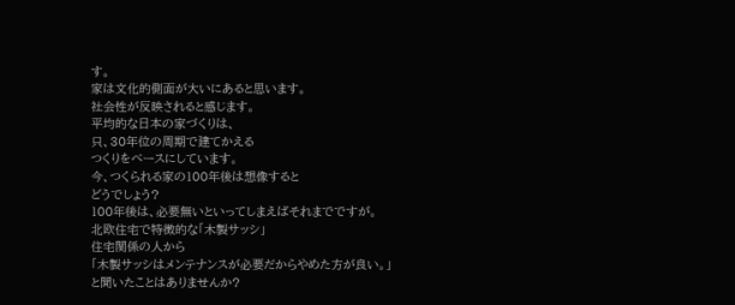す。
家は文化的側面が大いにあると思います。
社会性が反映されると感じます。
平均的な日本の家づくりは、
只、30年位の周期で建てかえる
つくりをベースにしています。
今、つくられる家の100年後は想像すると
どうでしょう?
100年後は、必要無いといってしまえばそれまでですが。
北欧住宅で特徴的な「木製サッシ」
住宅関係の人から
「木製サッシはメンテナンスが必要だからやめた方が良い。」
と聞いたことはありませんか?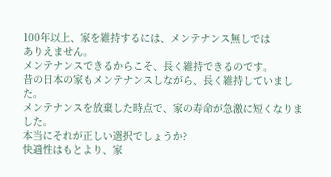100年以上、家を維持するには、メンテナンス無しでは
ありえません。
メンテナンスできるからこそ、長く維持できるのです。
昔の日本の家もメンテナンスしながら、長く維持していました。
メンテナンスを放棄した時点で、家の寿命が急激に短くなりました。
本当にそれが正しい選択でしょうか?
快適性はもとより、家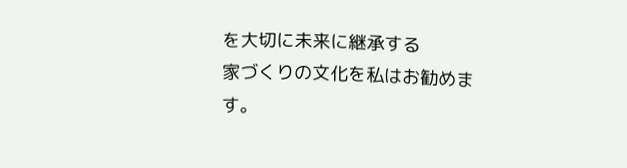を大切に未来に継承する
家づくりの文化を私はお勧めます。